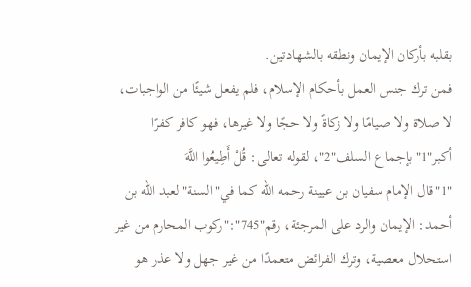بقلبه بأركان الإيمان ونطقه بالشهادتين.
فمن ترك جنس العمل بأحكام الإسلام، فلم يفعل شيئًا من الواجبات، لا صلاة ولا صيامًا ولا زكاةً ولا حجًا ولا غيرها، فهو كافر كفرًا أكبر"1"بإجماع السلف"2"، لقوله تعالى: قُلْ أَطِيعُوا اللَّهَ
"1"قال الإمام سفيان بن عيينة رحمه الله كما في"السنة"لعبد الله بن أحمد: الإيمان والرد على المرجئة، رقم"745":"ركوب المحارم من غير استحلال معصية، وترك الفرائض متعمدًا من غير جهل ولا عذر هو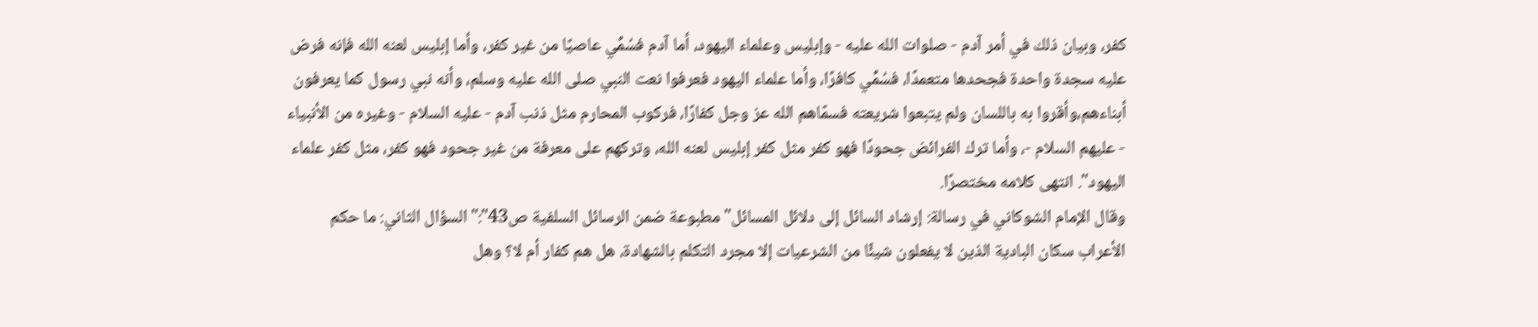كفر، وبيان ذلك في أمر آدم - صلوات الله عليه - وإبليس وعلماء اليهود، أما آدم فسُمِّي عاصيًا من غير كفر، وأما إبليس لعنه الله فإنه فرض عليه سجدة واحدة فجحدها متعمدًا، فسُمِّي كافرًا، وأما علماء اليهود فعرفوا نعت النبي صلى الله عليه وسلم، وأنه نبي رسول كما يعرفون أبناءهم،وأقروا به باللسان ولم يتبعوا شريعته فسمّاهم الله عز وجل كفارًا، فركوب المحارم مثل ذنب آدم - عليه السلام - وغيره من الأنبياء - عليهم السلام -، وأما ترك الفرائض جحودًا فهو كفر مثل كفر إبليس لعنه الله، وتركهم على معرفة من غير جحود فهو كفر، مثل كفر علماء اليهود". انتهى كلامه مختصرًا.
وقال الإمام الشوكاني في رسالة: إرشاد السائل إلى دلائل المسائل"مطبوعة ضمن الرسائل السلفية ص43":"السؤال الثاني: ما حكم الأعراب سكان البادية الذين لا يفعلون شيئًا من الشرعيات إلا مجرد التكلم بالشهادة، هل هم كفار أم لا؟ وهل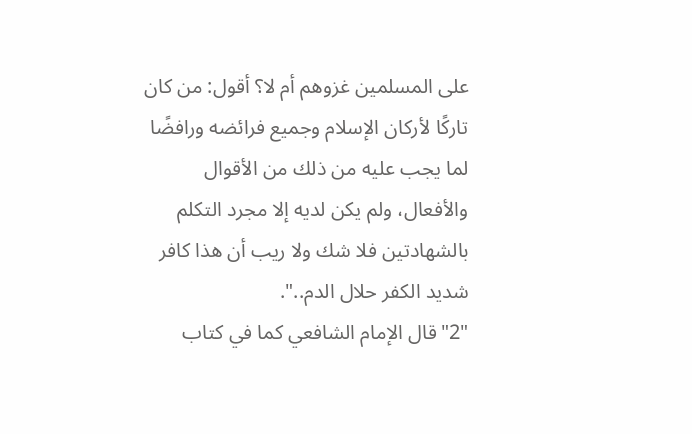على المسلمين غزوهم أم لا؟ أقول: من كان تاركًا لأركان الإسلام وجميع فرائضه ورافضًا لما يجب عليه من ذلك من الأقوال والأفعال، ولم يكن لديه إلا مجرد التكلم بالشهادتين فلا شك ولا ريب أن هذا كافر شديد الكفر حلال الدم..".
"2"قال الإمام الشافعي كما في كتاب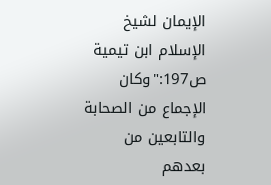الإيمان لشيخ الإسلام ابن تيمية ص197:"وكان الإجماع من الصحابة والتابعين من بعدهم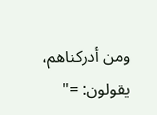ومن أدركناهم، يقولون: ="